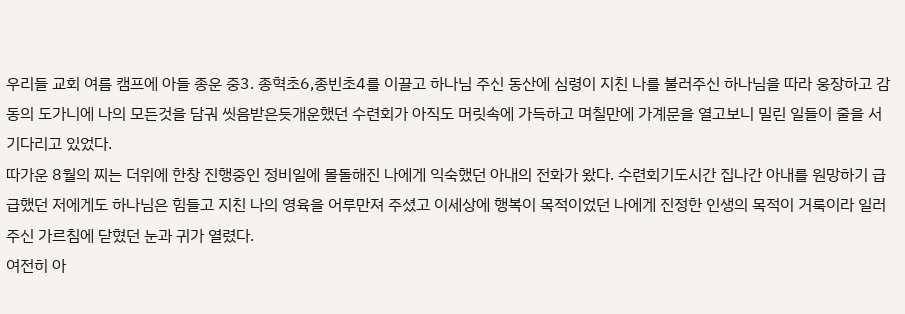우리들 교회 여름 캠프에 아들 종운 중3. 종혁초6,종빈초4를 이끌고 하나님 주신 동산에 심령이 지친 나를 불러주신 하나님을 따라 웅장하고 감동의 도가니에 나의 모든것을 담궈 씻음받은듯개운했던 수련회가 아직도 머릿속에 가득하고 며칠만에 가계문을 열고보니 밀린 일들이 줄을 서
기다리고 있었다.
따가운 8월의 찌는 더위에 한창 진행중인 정비일에 몰돌해진 나에게 익숙했던 아내의 전화가 왔다. 수련회기도시간 집나간 아내를 원망하기 급급했던 저에게도 하나님은 힘들고 지친 나의 영육을 어루만져 주셨고 이세상에 행복이 목적이었던 나에게 진정한 인생의 목적이 거룩이라 일러주신 가르침에 닫혔던 눈과 귀가 열렸다.
여전히 아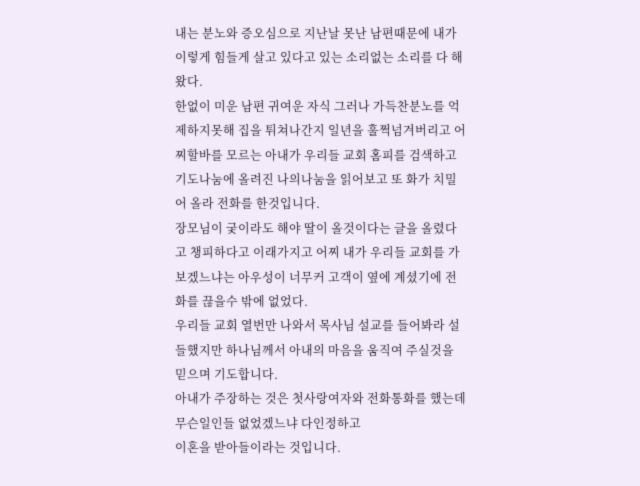내는 분노와 증오심으로 지난날 못난 남편때문에 내가 이렇게 힘들게 살고 있다고 있는 소리없는 소리를 다 해왔다.
한없이 미운 남편 귀여운 자식 그러나 가득찬분노를 억제하지못해 집을 튀쳐나간지 일년을 훌쩍넘겨버리고 어찌할바를 모르는 아내가 우리들 교회 홈피를 검색하고 기도나눔에 올려진 나의나눔을 읽어보고 또 화가 치밀어 올라 전화를 한것입니다.
장모님이 궂이라도 해야 딸이 올것이다는 글을 올렸다고 챙피하다고 이래가지고 어찌 내가 우리들 교회를 가보겠느냐는 아우성이 너무커 고객이 옆에 계셨기에 전화를 끊을수 밖에 없었다.
우리들 교회 열번만 나와서 목사님 설교를 들어봐라 설들했지만 하나님께서 아내의 마음을 움직여 주실것을 믿으며 기도합니다.
아내가 주장하는 것은 첫사랑여자와 전화통화를 했는데 무슨일인들 없었겠느냐 다인정하고
이혼을 받아들이라는 것입니다.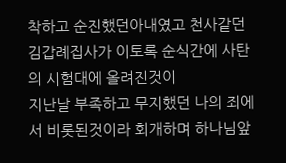착하고 순진했던아내였고 천사같던 김갑례집사가 이토록 순식간에 사탄의 시험대에 올려진것이
지난날 부족하고 무지했던 나의 죄에서 비롯된것이라 회개하며 하나님앞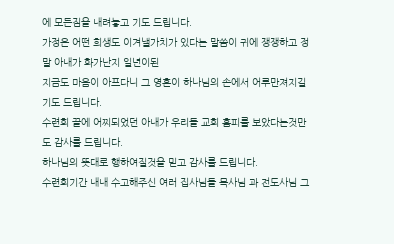에 모든짐을 내려놓고 기도 드립니다.
가정은 어떤 희생도 이겨낼가치가 있다는 말씀이 귀에 쟁쟁하고 정말 아내가 화가난지 일년이된
지금도 마음이 아프다니 그 영혼이 하나님의 손에서 어루만져지길 기도 드립니다.
수련회 끝에 어찌되었던 아내가 우리들 교회 홈피를 보았다는것만도 감사를 드립니다.
하나님의 뜻대로 행하여질것을 믿고 감사를 드립니다.
수련회기간 내내 수고해주신 여러 집사님들 목사님 과 전도사님 그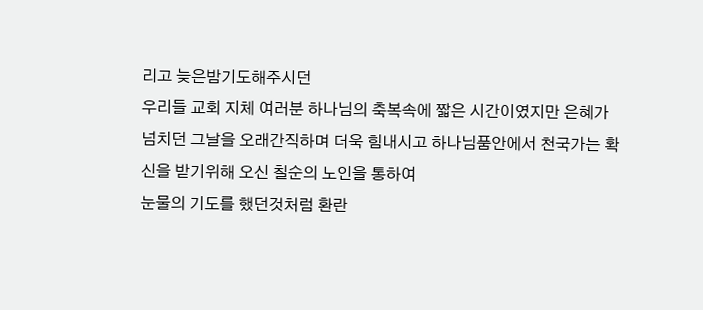리고 늦은밤기도해주시던
우리들 교회 지체 여러분 하나님의 축복속에 짧은 시간이였지만 은혜가 넘치던 그날을 오래간직하며 더욱 힘내시고 하나님품안에서 천국가는 확신을 받기위해 오신 칠순의 노인을 통하여
눈물의 기도를 했던것처럼 환란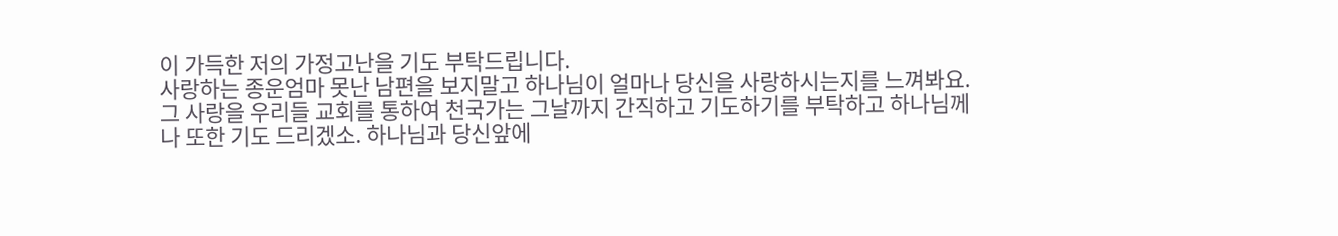이 가득한 저의 가정고난을 기도 부탁드립니다.
사랑하는 종운엄마 못난 남편을 보지말고 하나님이 얼마나 당신을 사랑하시는지를 느껴봐요.
그 사랑을 우리들 교회를 통하여 천국가는 그날까지 간직하고 기도하기를 부탁하고 하나님께
나 또한 기도 드리겠소. 하나님과 당신앞에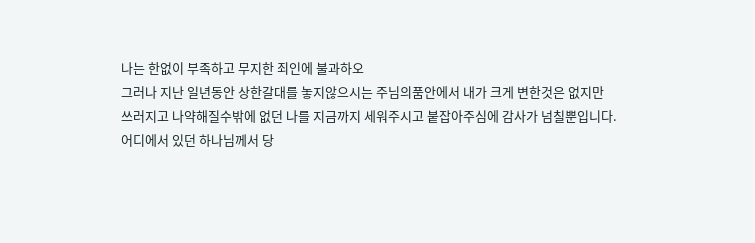나는 한없이 부족하고 무지한 죄인에 불과하오
그러나 지난 일년동안 상한갈대를 놓지않으시는 주님의품안에서 내가 크게 변한것은 없지만
쓰러지고 나약해질수밖에 없던 나를 지금까지 세워주시고 붙잡아주심에 감사가 넘칠뿐입니다.
어디에서 있던 하나님께서 당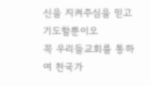신을 지켜주심을 믿고기도할뿐이오
꼭 우리들교회를 통하여 천국가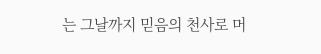는 그날까지 믿음의 천사로 머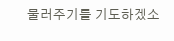물러주기를 기도하겠소